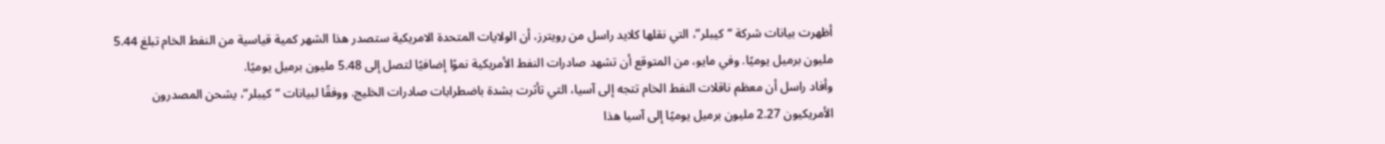أظهرت بيانات شركة “كيبلر”، التي نقلها كلايد راسل من رويترز، أن الولايات المتحدة الامريكية ستصدر هذا الشهر كمية قياسية من النفط الخام تبلغ 5.44 مليون برميل يوميًا. وفي مايو، من المتوقع أن تشهد صادرات النفط الأمريكية نموًا إضافيًا لتصل إلى 5.48 مليون برميل يوميًا.
وأفاد راسل أن معظم ناقلات النفط الخام تتجه إلى آسيا، التي تأثرت بشدة باضطرابات صادرات الخليج. ووفقًا لبيانات “كيبلر”، يشحن المصدرون الأمريكيون 2.27 مليون برميل يوميًا إلى آسيا هذا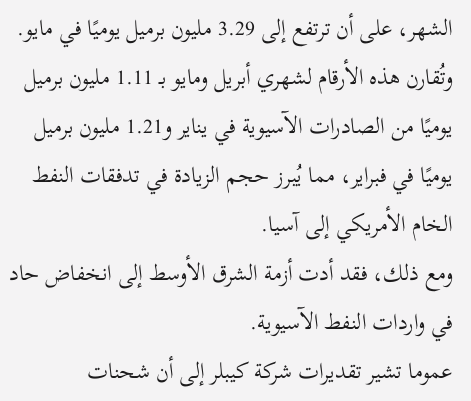الشهر، على أن ترتفع إلى 3.29 مليون برميل يوميًا في مايو.
وتُقارن هذه الأرقام لشهري أبريل ومايو بـ 1.11 مليون برميل يوميًا من الصادرات الآسيوية في يناير و1.21 مليون برميل يوميًا في فبراير، مما يُبرز حجم الزيادة في تدفقات النفط الخام الأمريكي إلى آسيا.
ومع ذلك، فقد أدت أزمة الشرق الأوسط إلى انخفاض حاد في واردات النفط الآسيوية.
عموما تشير تقديرات شركة كيبلر إلى أن شحنات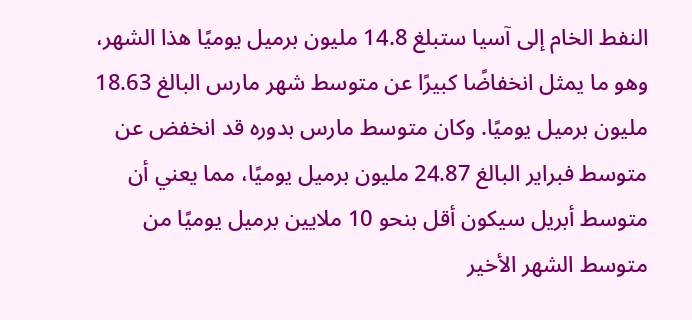النفط الخام إلى آسيا ستبلغ 14.8 مليون برميل يوميًا هذا الشهر، وهو ما يمثل انخفاضًا كبيرًا عن متوسط شهر مارس البالغ 18.63 مليون برميل يوميًا. وكان متوسط مارس بدوره قد انخفض عن متوسط فبراير البالغ 24.87 مليون برميل يوميًا، مما يعني أن متوسط أبريل سيكون أقل بنحو 10 ملايين برميل يوميًا من متوسط الشهر الأخير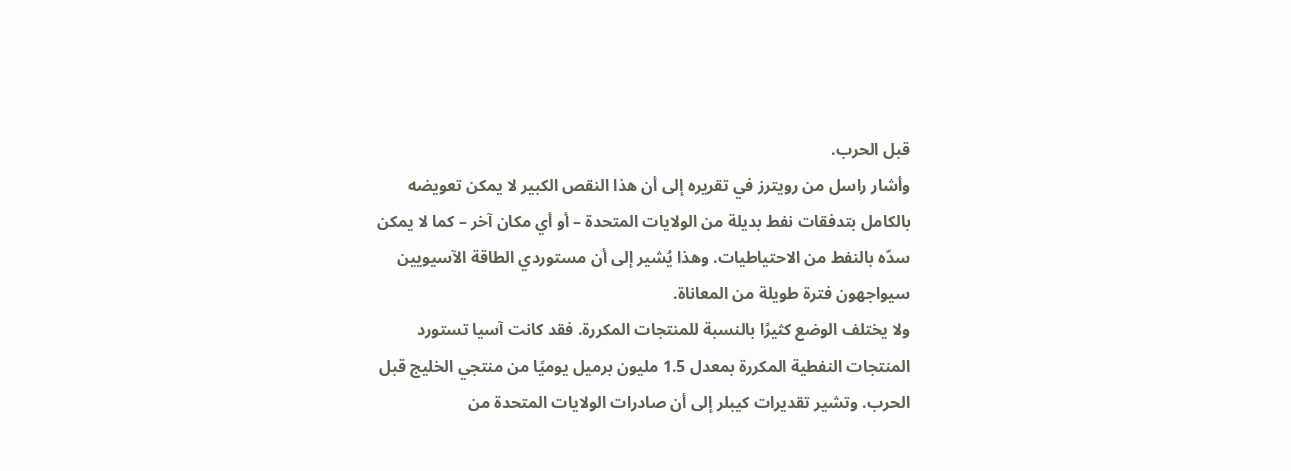قبل الحرب.
وأشار راسل من رويترز في تقريره إلى أن هذا النقص الكبير لا يمكن تعويضه بالكامل بتدفقات نفط بديلة من الولايات المتحدة – أو أي مكان آخر – كما لا يمكن سدّه بالنفط من الاحتياطيات. وهذا يُشير إلى أن مستوردي الطاقة الآسيويين سيواجهون فترة طويلة من المعاناة.
ولا يختلف الوضع كثيرًا بالنسبة للمنتجات المكررة. فقد كانت آسيا تستورد المنتجات النفطية المكررة بمعدل 1.5 مليون برميل يوميًا من منتجي الخليج قبل الحرب. وتشير تقديرات كيبلر إلى أن صادرات الولايات المتحدة من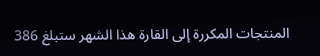المنتجات المكررة إلى القارة هذا الشهر ستبلغ 386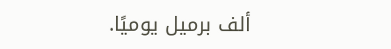ألف برميل يوميًا.